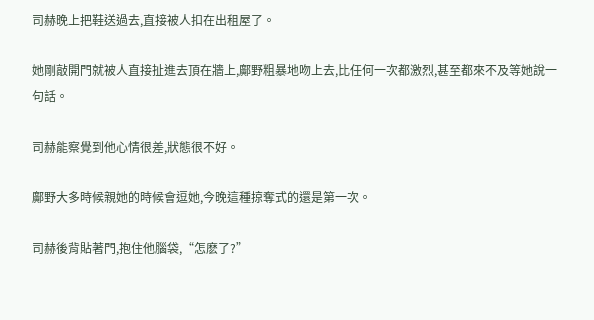司赫晚上把鞋送過去,直接被人扣在出租屋了。

她剛敲開門就被人直接扯進去頂在牆上,鄺野粗暴地吻上去,比任何一次都激烈,甚至都來不及等她說一句話。

司赫能察覺到他心情很差,狀態很不好。

鄺野大多時候親她的時候會逗她,今晚這種掠奪式的還是第一次。

司赫後背貼著門,抱住他腦袋,“怎麽了?”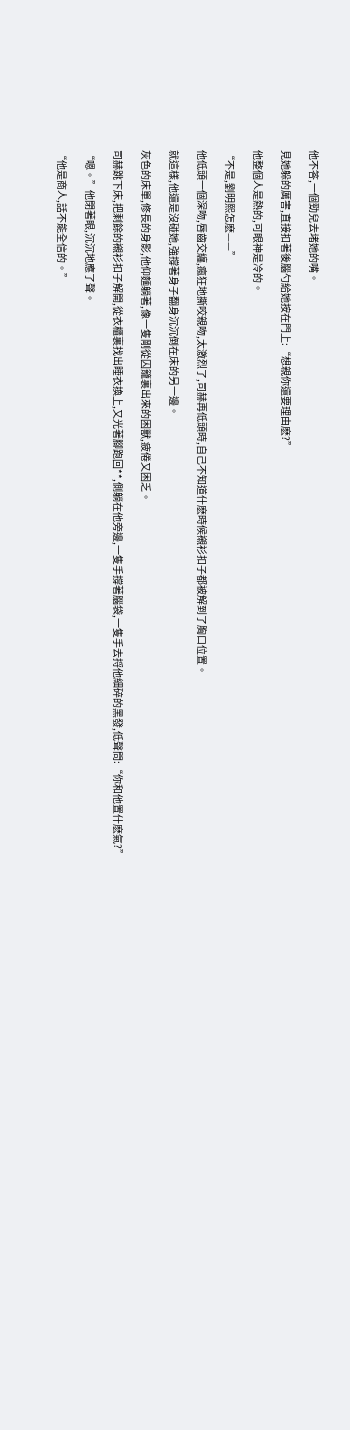他不答,一個勁兒去堵她的嘴。

見她躲的厲害,直接扣著後腦勺給她按在門上:“想親你還要理由麽?”

他整個人是熱的,可眼神是冷的。

“不是,劉明熙怎麽——”

他低頭一個深吻,唇齒交纏,瘋狂地撕咬親吻,太激烈了,司赫再低頭時,自己不知道什麽時候襯衫扣子都被解到了胸口位置。

就這樣,他還是沒碰她,強撐著身子翻身沉沉倒在床的另一邊。

灰色的床單,修長的身影,他仰麵躺著,像一隻剛從囚籠裏出來的困獸,疲倦又困乏。

司赫跳下床,把剩餘的襯衫扣子解開,從衣櫃裏找出睡衣換上,又光著腳跑回**,側躺在他旁邊,一隻手撐著腦袋,一隻手去捋他細碎的黑發,低聲問:“你和他置什麽氣?”

“嗯。”他閉著眼,沉沉地應了聲。

“他是商人,話不能全信的。”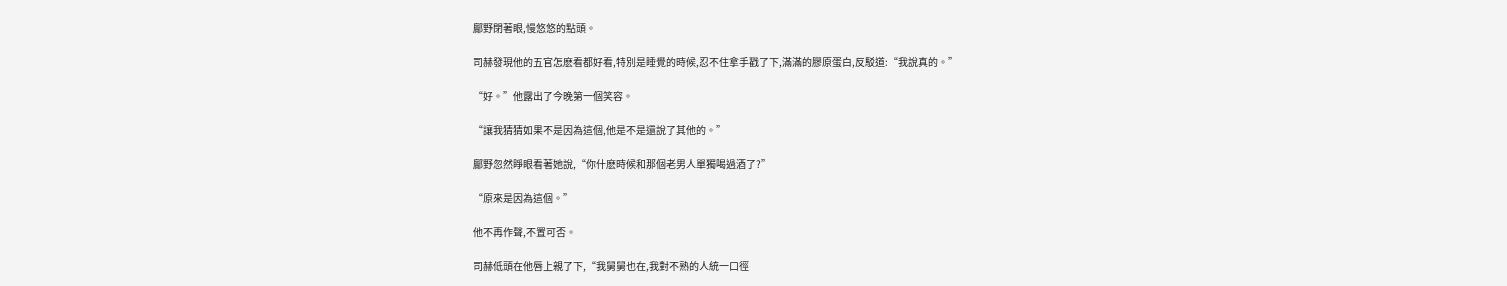鄺野閉著眼,慢悠悠的點頭。

司赫發現他的五官怎麽看都好看,特別是睡覺的時候,忍不住拿手戳了下,滿滿的膠原蛋白,反駁道:“我說真的。”

“好。”他露出了今晚第一個笑容。

“讓我猜猜如果不是因為這個,他是不是還說了其他的。”

鄺野忽然睜眼看著她說,“你什麽時候和那個老男人單獨喝過酒了?”

“原來是因為這個。”

他不再作聲,不置可否。

司赫低頭在他唇上親了下,“我舅舅也在,我對不熟的人統一口徑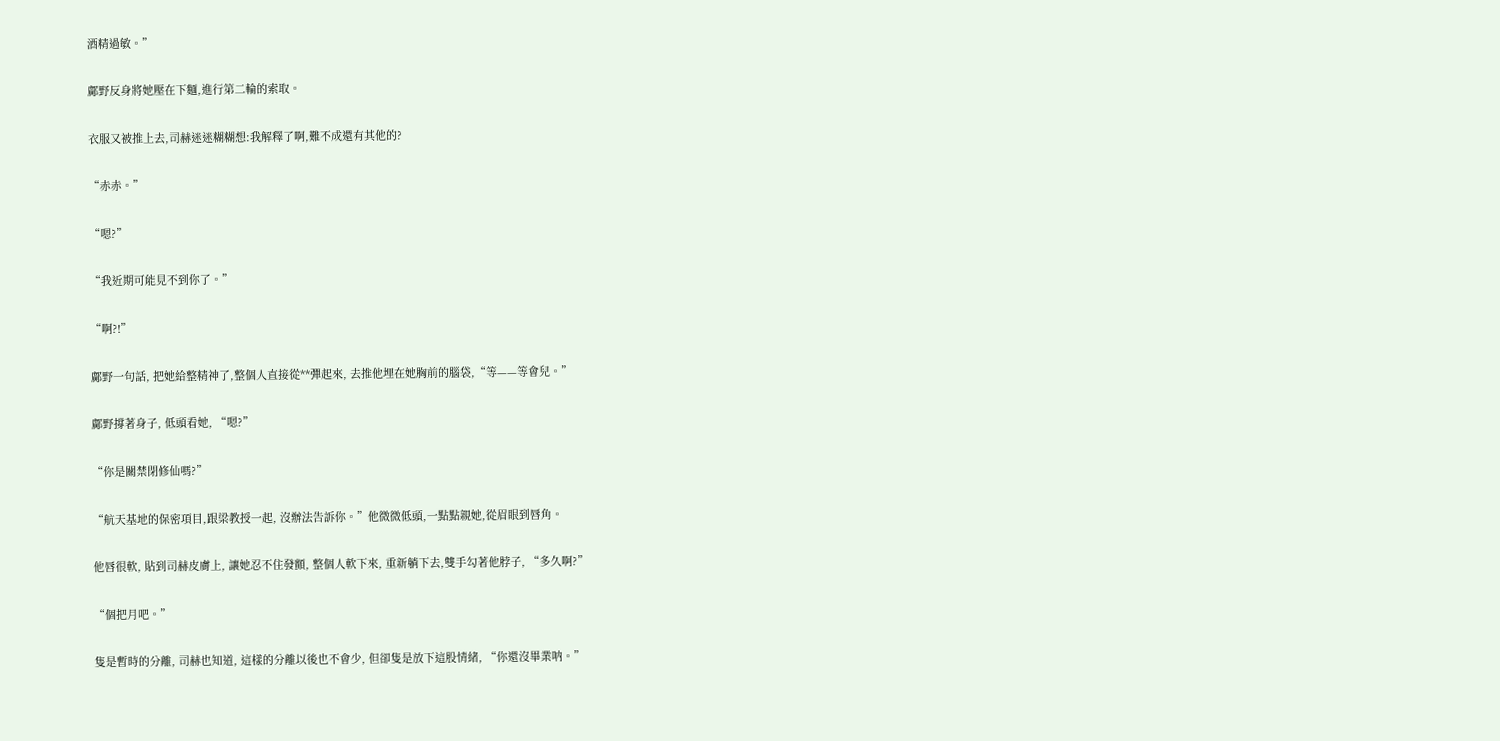酒精過敏。”

鄺野反身將她壓在下麵,進行第二輪的索取。

衣服又被推上去,司赫迷迷糊糊想:我解釋了啊,難不成還有其他的?

“赤赤。”

“嗯?”

“我近期可能見不到你了。”

“啊?!”

鄺野一句話, 把她給整精神了,整個人直接從**彈起來, 去推他埋在她胸前的腦袋,“等——等會兒。”

鄺野撐著身子, 低頭看她, “嗯?”

“你是關禁閉修仙嗎?”

“航天基地的保密項目,跟梁教授一起, 沒辦法告訴你。”他微微低頭,一點點親她,從眉眼到唇角。

他唇很軟, 貼到司赫皮膚上, 讓她忍不住發顫, 整個人軟下來, 重新躺下去,雙手勾著他脖子, “多久啊?”

“個把月吧。”

隻是暫時的分離, 司赫也知道, 這樣的分離以後也不會少, 但卻隻是放下這股情緒, “你還沒畢業呐。”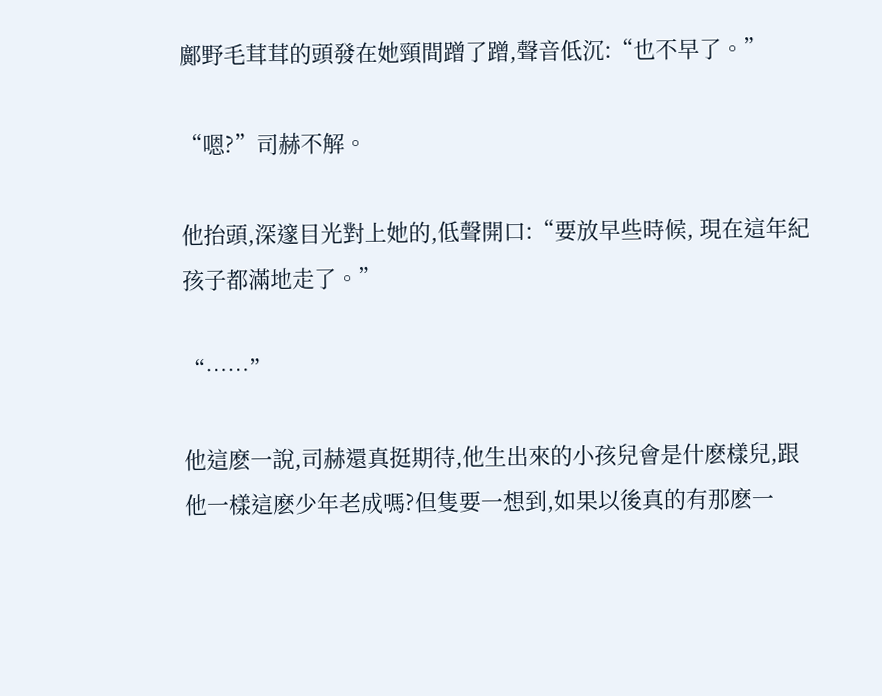鄺野毛茸茸的頭發在她頸間蹭了蹭,聲音低沉:“也不早了。”

“嗯?”司赫不解。

他抬頭,深邃目光對上她的,低聲開口:“要放早些時候, 現在這年紀孩子都滿地走了。”

“……”

他這麽一說,司赫還真挺期待,他生出來的小孩兒會是什麽樣兒,跟他一樣這麽少年老成嗎?但隻要一想到,如果以後真的有那麽一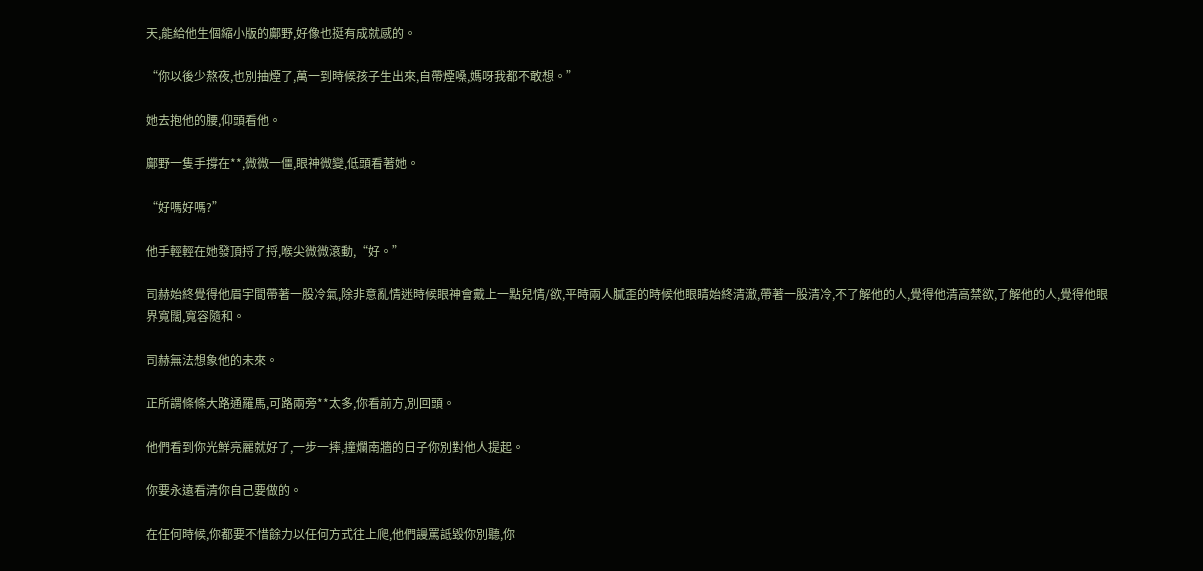天,能給他生個縮小版的鄺野,好像也挺有成就感的。

“你以後少熬夜,也別抽煙了,萬一到時候孩子生出來,自帶煙嗓,媽呀我都不敢想。”

她去抱他的腰,仰頭看他。

鄺野一隻手撐在**,微微一僵,眼神微變,低頭看著她。

“好嗎好嗎?”

他手輕輕在她發頂捋了捋,喉尖微微滾動,“好。”

司赫始終覺得他眉宇間帶著一股冷氣,除非意亂情迷時候眼神會戴上一點兒情/欲,平時兩人膩歪的時候他眼睛始終清澈,帶著一股清冷,不了解他的人,覺得他清高禁欲,了解他的人,覺得他眼界寬闊,寬容隨和。

司赫無法想象他的未來。

正所謂條條大路通羅馬,可路兩旁**太多,你看前方,別回頭。

他們看到你光鮮亮麗就好了,一步一摔,撞爛南牆的日子你別對他人提起。

你要永遠看清你自己要做的。

在任何時候,你都要不惜餘力以任何方式往上爬,他們謾罵詆毀你別聽,你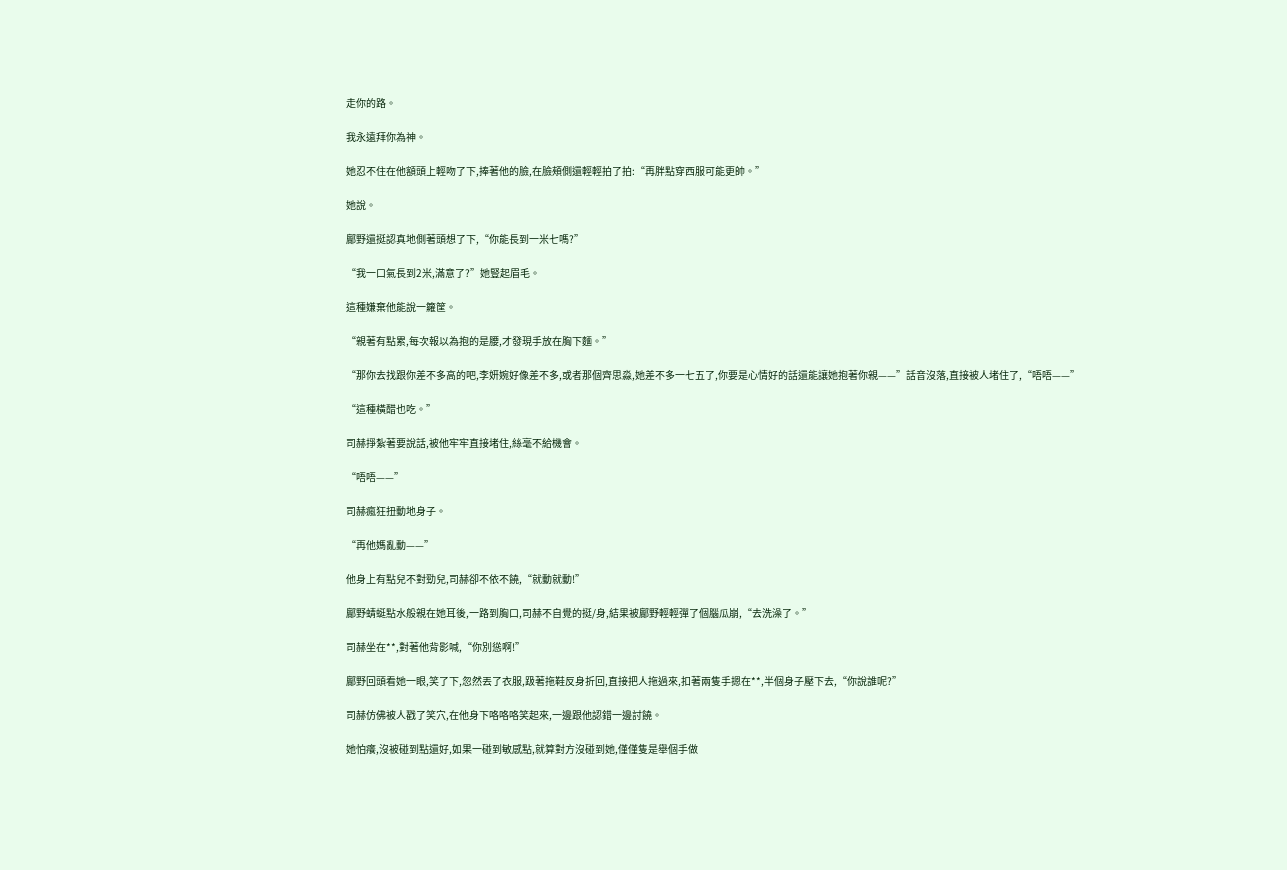走你的路。

我永遠拜你為神。

她忍不住在他額頭上輕吻了下,捧著他的臉,在臉頰側還輕輕拍了拍:“再胖點穿西服可能更帥。”

她說。

鄺野還挺認真地側著頭想了下,“你能長到一米七嗎?”

“我一口氣長到2米,滿意了?”她豎起眉毛。

這種嫌棄他能說一籮筐。

“親著有點累,每次報以為抱的是腰,才發現手放在胸下麵。”

“那你去找跟你差不多高的吧,李妍婉好像差不多,或者那個齊思淼,她差不多一七五了,你要是心情好的話還能讓她抱著你親——”話音沒落,直接被人堵住了,“唔唔——”

“這種橫醋也吃。”

司赫掙紮著要說話,被他牢牢直接堵住,絲毫不給機會。

“唔唔——”

司赫瘋狂扭動地身子。

“再他媽亂動——”

他身上有點兒不對勁兒,司赫卻不依不饒,“就動就動!”

鄺野蜻蜓點水般親在她耳後,一路到胸口,司赫不自覺的挺/身,結果被鄺野輕輕彈了個腦瓜崩,“去洗澡了。”

司赫坐在**,對著他背影喊,“你別慫啊!”

鄺野回頭看她一眼,笑了下,忽然丟了衣服,趿著拖鞋反身折回,直接把人拖過來,扣著兩隻手摁在**,半個身子壓下去,“你說誰呢?”

司赫仿佛被人戳了笑穴,在他身下咯咯咯笑起來,一邊跟他認錯一邊討饒。

她怕癢,沒被碰到點還好,如果一碰到敏感點,就算對方沒碰到她,僅僅隻是舉個手做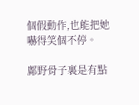個假動作,也能把她嚇得笑個不停。

鄺野骨子裏是有點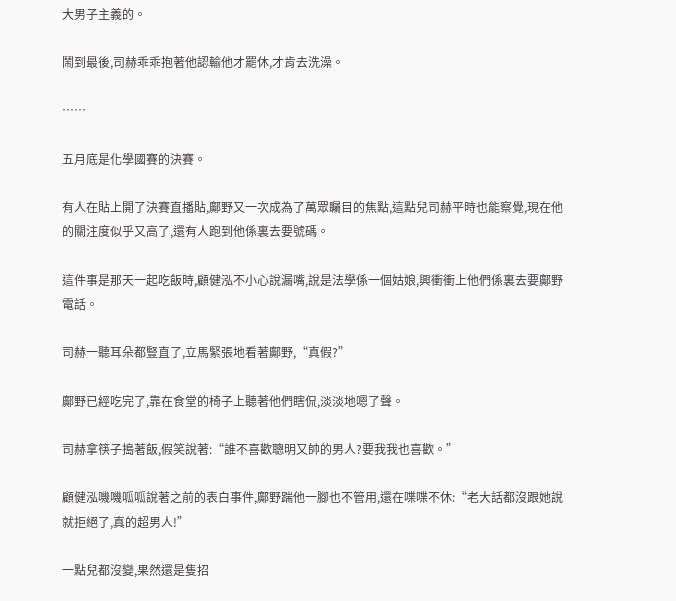大男子主義的。

鬧到最後,司赫乖乖抱著他認輸他才罷休,才肯去洗澡。

……

五月底是化學國賽的決賽。

有人在貼上開了決賽直播貼,鄺野又一次成為了萬眾矚目的焦點,這點兒司赫平時也能察覺,現在他的關注度似乎又高了,還有人跑到他係裏去要號碼。

這件事是那天一起吃飯時,顧健泓不小心說漏嘴,說是法學係一個姑娘,興衝衝上他們係裏去要鄺野電話。

司赫一聽耳朵都豎直了,立馬緊張地看著鄺野,“真假?”

鄺野已經吃完了,靠在食堂的椅子上聽著他們瞎侃,淡淡地嗯了聲。

司赫拿筷子搗著飯,假笑說著:“誰不喜歡聰明又帥的男人?要我我也喜歡。”

顧健泓嘰嘰呱呱說著之前的表白事件,鄺野踹他一腳也不管用,還在喋喋不休:“老大話都沒跟她說就拒絕了,真的超男人!”

一點兒都沒變,果然還是隻招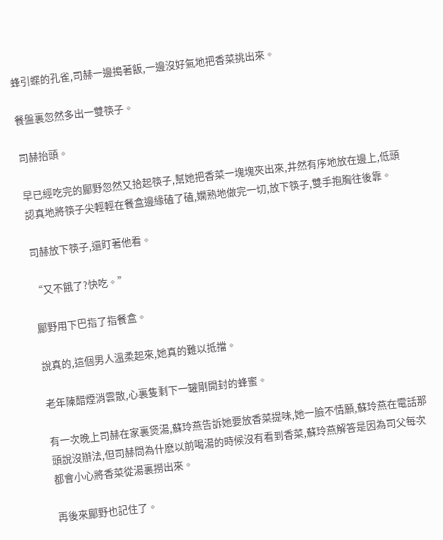蜂引蝶的孔雀,司赫一邊搗著飯,一邊沒好氣地把香菜挑出來。

餐盤裏忽然多出一雙筷子。

司赫抬頭。

早已經吃完的鄺野忽然又拾起筷子,幫她把香菜一塊塊夾出來,井然有序地放在邊上,低頭認真地將筷子尖輕輕在餐盒邊緣磕了磕,嫻熟地做完一切,放下筷子,雙手抱胸往後靠。

司赫放下筷子,還盯著他看。

“又不餓了?快吃。”

鄺野用下巴指了指餐盒。

說真的,這個男人溫柔起來,她真的難以抵擋。

老年陳醋煙消雲散,心裏隻剩下一罐剛開封的蜂蜜。

有一次晚上司赫在家裏煲湯,蘇玲燕告訴她要放香菜提味,她一臉不情願,蘇玲燕在電話那頭說沒辦法,但司赫問為什麽以前喝湯的時候沒有看到香菜,蘇玲燕解答是因為司父每次都會小心將香菜從湯裏撈出來。

再後來鄺野也記住了。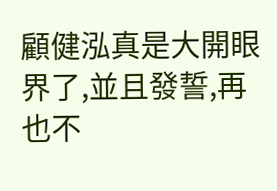顧健泓真是大開眼界了,並且發誓,再也不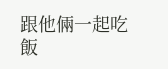跟他倆一起吃飯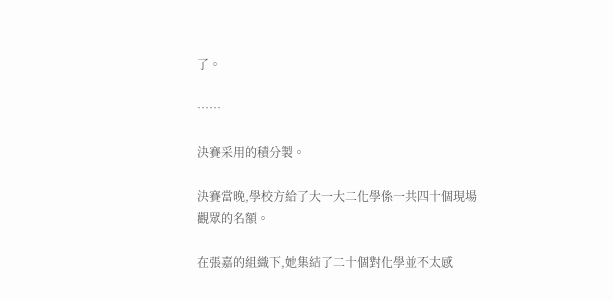了。

……

決賽采用的積分製。

決賽當晚,學校方給了大一大二化學係一共四十個現場觀眾的名額。

在張嘉的組織下,她集結了二十個對化學並不太感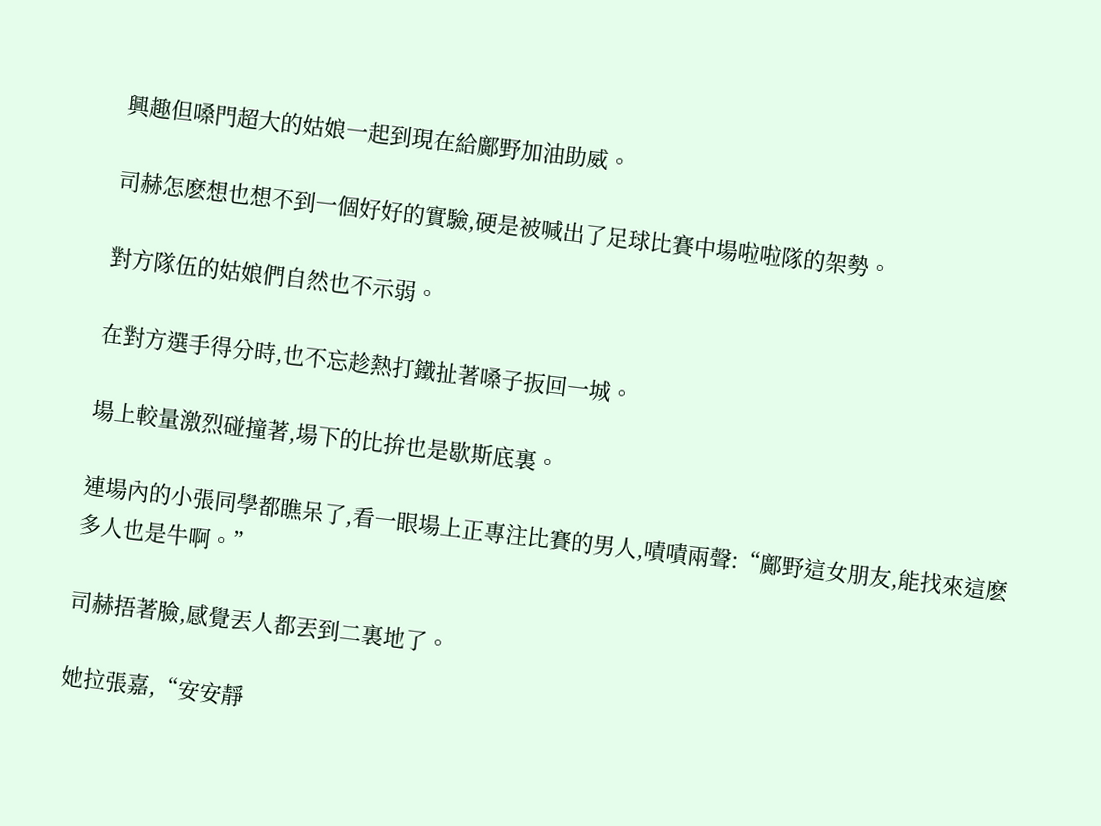興趣但嗓門超大的姑娘一起到現在給鄺野加油助威。

司赫怎麽想也想不到一個好好的實驗,硬是被喊出了足球比賽中場啦啦隊的架勢。

對方隊伍的姑娘們自然也不示弱。

在對方選手得分時,也不忘趁熱打鐵扯著嗓子扳回一城。

場上較量激烈碰撞著,場下的比拚也是歇斯底裏。

連場內的小張同學都瞧呆了,看一眼場上正專注比賽的男人,嘖嘖兩聲:“鄺野這女朋友,能找來這麽多人也是牛啊。”

司赫捂著臉,感覺丟人都丟到二裏地了。

她拉張嘉,“安安靜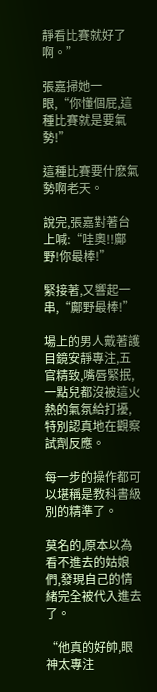靜看比賽就好了啊。”

張嘉掃她一眼,“你懂個屁,這種比賽就是要氣勢!”

這種比賽要什麽氣勢啊老天。

說完,張嘉對著台上喊:“哇奧!!鄺野!你最棒!”

緊接著,又響起一串,“鄺野最棒!”

場上的男人戴著護目鏡安靜專注,五官精致,嘴唇緊抿,一點兒都沒被這火熱的氣氛給打擾,特別認真地在觀察試劑反應。

每一步的操作都可以堪稱是教科書級別的精準了。

莫名的,原本以為看不進去的姑娘們,發現自己的情緒完全被代入進去了。

“他真的好帥,眼神太專注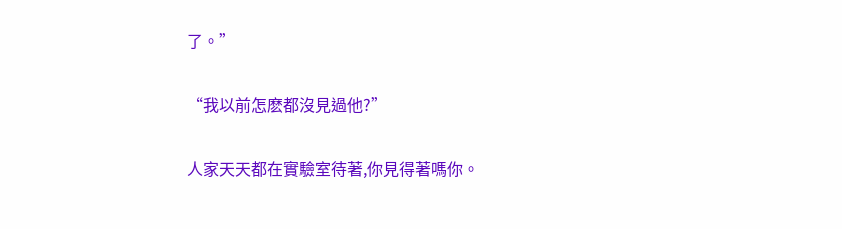了。”

“我以前怎麽都沒見過他?”

人家天天都在實驗室待著,你見得著嗎你。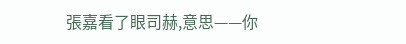張嘉看了眼司赫,意思——你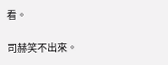看。

司赫笑不出來。